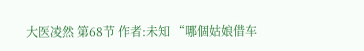大医凌然 第68节 作者:未知 “哪個姑娘借车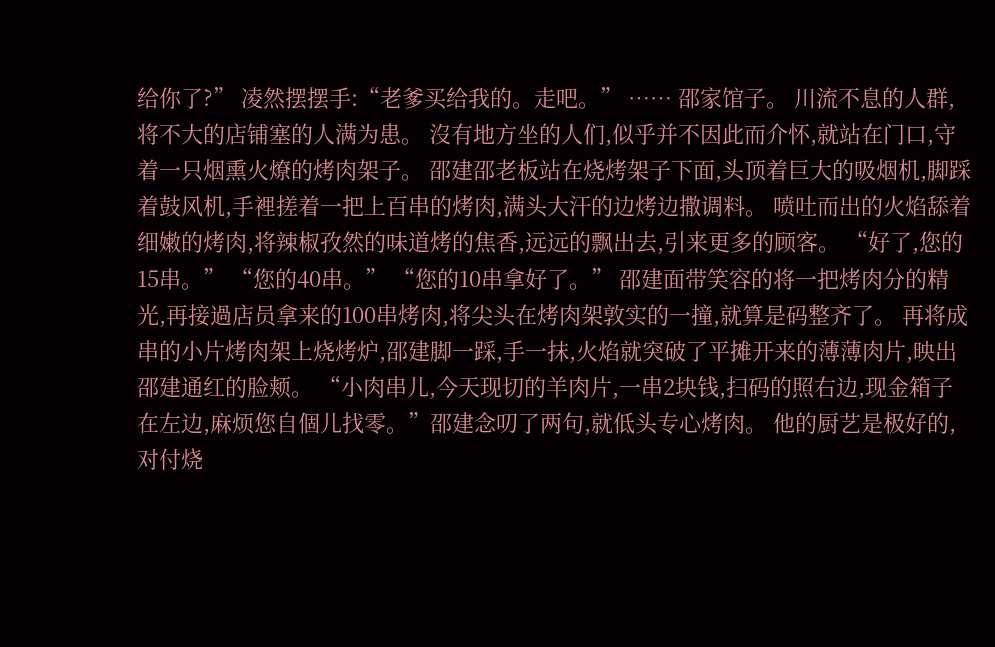给你了?” 凌然摆摆手:“老爹买给我的。走吧。” …… 邵家馆子。 川流不息的人群,将不大的店铺塞的人满为患。 沒有地方坐的人们,似乎并不因此而介怀,就站在门口,守着一只烟熏火燎的烤肉架子。 邵建邵老板站在烧烤架子下面,头顶着巨大的吸烟机,脚踩着鼓风机,手裡搓着一把上百串的烤肉,满头大汗的边烤边撒调料。 喷吐而出的火焰舔着细嫩的烤肉,将辣椒孜然的味道烤的焦香,远远的飘出去,引来更多的顾客。 “好了,您的15串。” “您的40串。” “您的10串拿好了。” 邵建面带笑容的将一把烤肉分的精光,再接過店员拿来的100串烤肉,将尖头在烤肉架敦实的一撞,就算是码整齐了。 再将成串的小片烤肉架上烧烤炉,邵建脚一踩,手一抹,火焰就突破了平摊开来的薄薄肉片,映出邵建通红的脸颊。 “小肉串儿,今天现切的羊肉片,一串2块钱,扫码的照右边,现金箱子在左边,麻烦您自個儿找零。”邵建念叨了两句,就低头专心烤肉。 他的厨艺是极好的,对付烧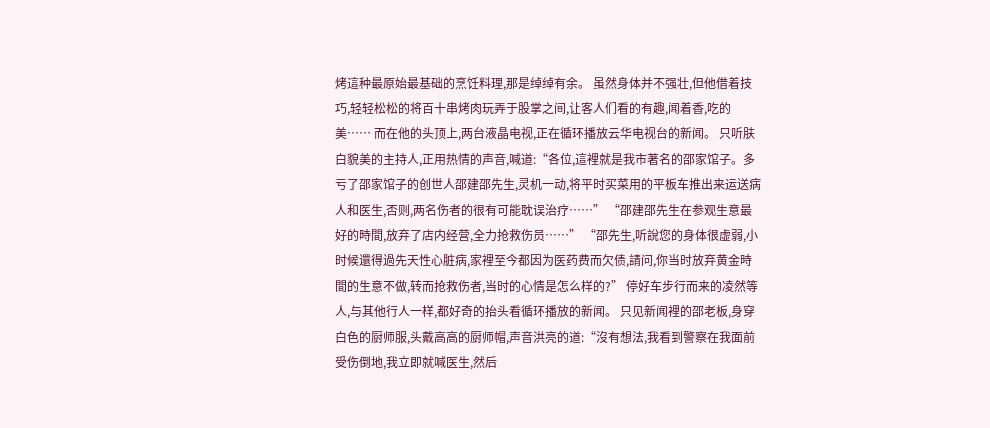烤這种最原始最基础的烹饪料理,那是绰绰有余。 虽然身体并不强壮,但他借着技巧,轻轻松松的将百十串烤肉玩弄于股掌之间,让客人们看的有趣,闻着香,吃的美…… 而在他的头顶上,两台液晶电视,正在循环播放云华电视台的新闻。 只听肤白貌美的主持人,正用热情的声音,喊道:“各位,這裡就是我市著名的邵家馆子。多亏了邵家馆子的创世人邵建邵先生,灵机一动,将平时买菜用的平板车推出来运送病人和医生,否则,两名伤者的很有可能耽误治疗……” “邵建邵先生在参观生意最好的時間,放弃了店内经营,全力抢救伤员……” “邵先生,听說您的身体很虚弱,小时候還得過先天性心脏病,家裡至今都因为医药费而欠债,請问,你当时放弃黄金時間的生意不做,转而抢救伤者,当时的心情是怎么样的?” 停好车步行而来的凌然等人,与其他行人一样,都好奇的抬头看循环播放的新闻。 只见新闻裡的邵老板,身穿白色的厨师服,头戴高高的厨师帽,声音洪亮的道:“沒有想法,我看到警察在我面前受伤倒地,我立即就喊医生,然后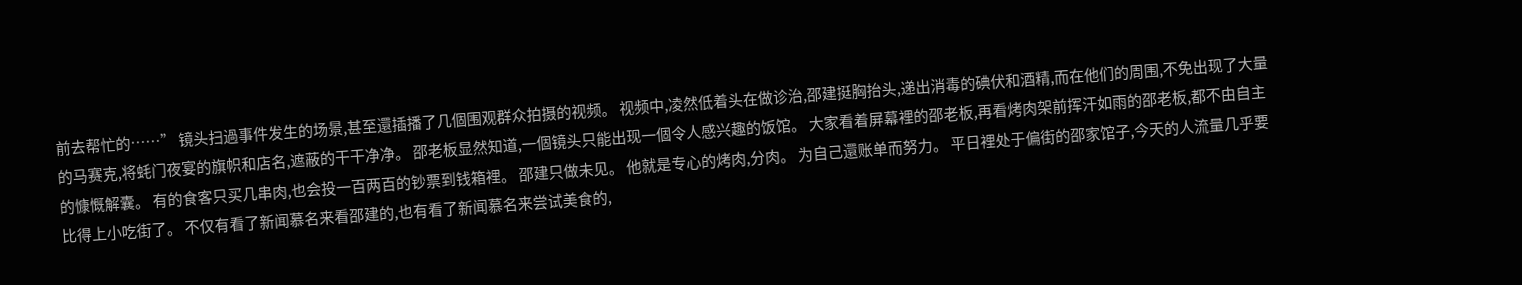前去帮忙的……” 镜头扫過事件发生的场景,甚至還插播了几個围观群众拍摄的视频。 视频中,凌然低着头在做诊治,邵建挺胸抬头,递出消毒的碘伏和酒精,而在他们的周围,不免出现了大量的马赛克,将蚝门夜宴的旗帜和店名,遮蔽的干干净净。 邵老板显然知道,一個镜头只能出现一個令人感兴趣的饭馆。 大家看着屏幕裡的邵老板,再看烤肉架前挥汗如雨的邵老板,都不由自主的慷慨解囊。 有的食客只买几串肉,也会投一百两百的钞票到钱箱裡。 邵建只做未见。 他就是专心的烤肉,分肉。 为自己還账单而努力。 平日裡处于偏街的邵家馆子,今天的人流量几乎要比得上小吃街了。 不仅有看了新闻慕名来看邵建的,也有看了新闻慕名来尝试美食的,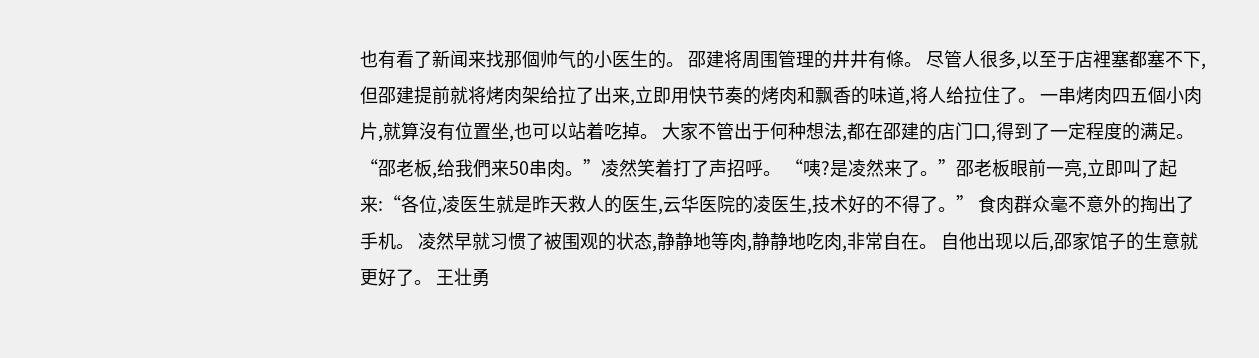也有看了新闻来找那個帅气的小医生的。 邵建将周围管理的井井有條。 尽管人很多,以至于店裡塞都塞不下,但邵建提前就将烤肉架给拉了出来,立即用快节奏的烤肉和飘香的味道,将人给拉住了。 一串烤肉四五個小肉片,就算沒有位置坐,也可以站着吃掉。 大家不管出于何种想法,都在邵建的店门口,得到了一定程度的满足。 “邵老板,给我們来50串肉。”凌然笑着打了声招呼。 “咦?是凌然来了。”邵老板眼前一亮,立即叫了起来:“各位,凌医生就是昨天救人的医生,云华医院的凌医生,技术好的不得了。” 食肉群众毫不意外的掏出了手机。 凌然早就习惯了被围观的状态,静静地等肉,静静地吃肉,非常自在。 自他出现以后,邵家馆子的生意就更好了。 王壮勇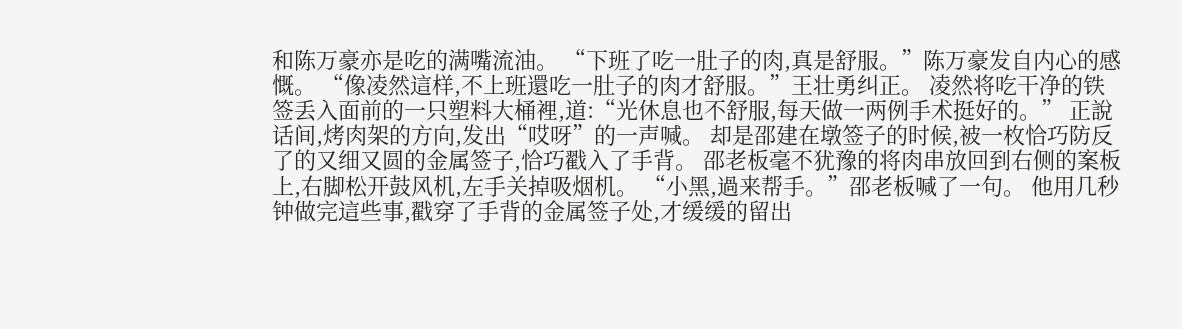和陈万豪亦是吃的满嘴流油。 “下班了吃一肚子的肉,真是舒服。”陈万豪发自内心的感慨。 “像凌然這样,不上班還吃一肚子的肉才舒服。”王壮勇纠正。 凌然将吃干净的铁签丢入面前的一只塑料大桶裡,道:“光休息也不舒服,每天做一两例手术挺好的。” 正說话间,烤肉架的方向,发出“哎呀”的一声喊。 却是邵建在墩签子的时候,被一枚恰巧防反了的又细又圆的金属签子,恰巧戳入了手背。 邵老板毫不犹豫的将肉串放回到右侧的案板上,右脚松开鼓风机,左手关掉吸烟机。 “小黑,過来帮手。”邵老板喊了一句。 他用几秒钟做完這些事,戳穿了手背的金属签子处,才缓缓的留出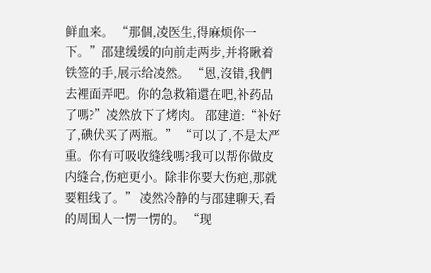鲜血来。 “那個,凌医生,得麻烦你一下。”邵建缓缓的向前走两步,并将瞅着铁签的手,展示给凌然。 “恩,沒错,我們去裡面弄吧。你的急救箱還在吧,补药品了嗎?”凌然放下了烤肉。 邵建道:“补好了,碘伏买了两瓶。” “可以了,不是太严重。你有可吸收缝线嗎?我可以帮你做皮内缝合,伤疤更小。除非你要大伤疤,那就要粗线了。” 凌然冷静的与邵建聊天,看的周围人一愣一愣的。 “现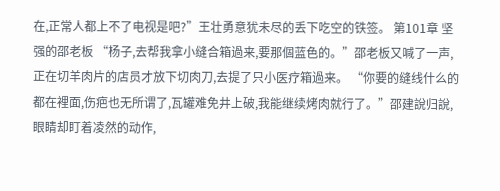在,正常人都上不了电视是吧?”王壮勇意犹未尽的丢下吃空的铁签。 第101章 坚强的邵老板 “杨子,去帮我拿小缝合箱過来,要那個蓝色的。”邵老板又喊了一声,正在切羊肉片的店员才放下切肉刀,去提了只小医疗箱過来。 “你要的缝线什么的都在裡面,伤疤也无所谓了,瓦罐难免井上破,我能继续烤肉就行了。”邵建說归說,眼睛却盯着凌然的动作,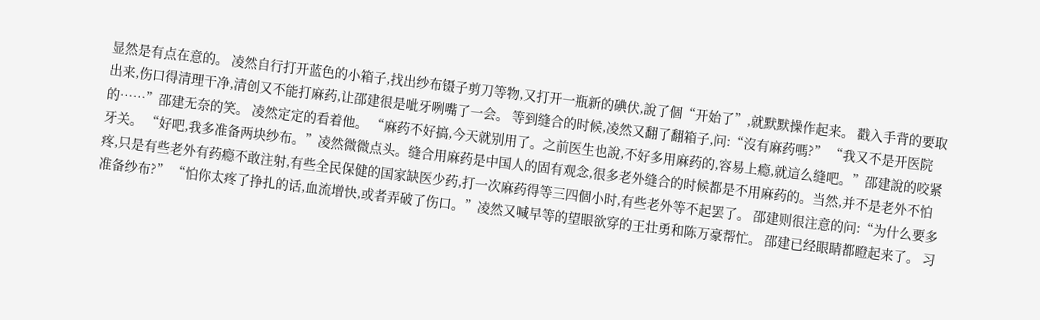显然是有点在意的。 凌然自行打开蓝色的小箱子,找出纱布镊子剪刀等物,又打开一瓶新的碘伏,說了個“开始了”,就默默操作起来。 戳入手背的要取出来,伤口得清理干净,清创又不能打麻药,让邵建很是呲牙咧嘴了一会。 等到缝合的时候,凌然又翻了翻箱子,问:“沒有麻药嗎?” “我又不是开医院的……”邵建无奈的笑。 凌然定定的看着他。 “麻药不好搞,今天就别用了。之前医生也說,不好多用麻药的,容易上瘾,就這么缝吧。”邵建說的咬紧牙关。 “好吧,我多准备两块纱布。”凌然微微点头。缝合用麻药是中国人的固有观念,很多老外缝合的时候都是不用麻药的。当然,并不是老外不怕疼,只是有些老外有药瘾不敢注射,有些全民保健的国家缺医少药,打一次麻药得等三四個小时,有些老外等不起罢了。 邵建则很注意的问:“为什么要多准备纱布?” “怕你太疼了挣扎的话,血流增快,或者弄破了伤口。”凌然又喊早等的望眼欲穿的王壮勇和陈万豪帮忙。 邵建已经眼睛都瞪起来了。 习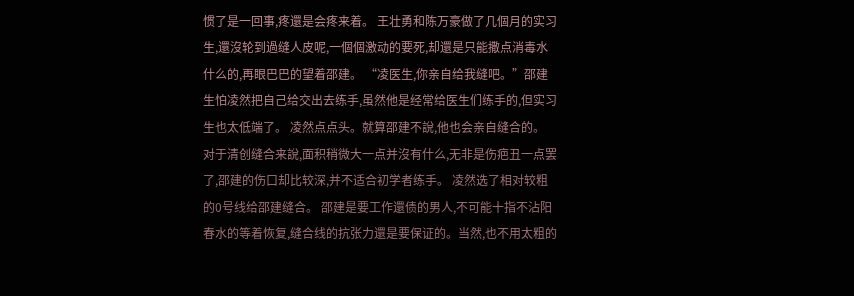惯了是一回事,疼還是会疼来着。 王壮勇和陈万豪做了几個月的实习生,還沒轮到過缝人皮呢,一個個激动的要死,却還是只能撒点消毒水什么的,再眼巴巴的望着邵建。 “凌医生,你亲自给我缝吧。”邵建生怕凌然把自己给交出去练手,虽然他是经常给医生们练手的,但实习生也太低端了。 凌然点点头。就算邵建不說,他也会亲自缝合的。 对于清创缝合来說,面积稍微大一点并沒有什么,无非是伤疤丑一点罢了,邵建的伤口却比较深,并不适合初学者练手。 凌然选了相对较粗的0号线给邵建缝合。 邵建是要工作還债的男人,不可能十指不沾阳春水的等着恢复,缝合线的抗张力還是要保证的。当然,也不用太粗的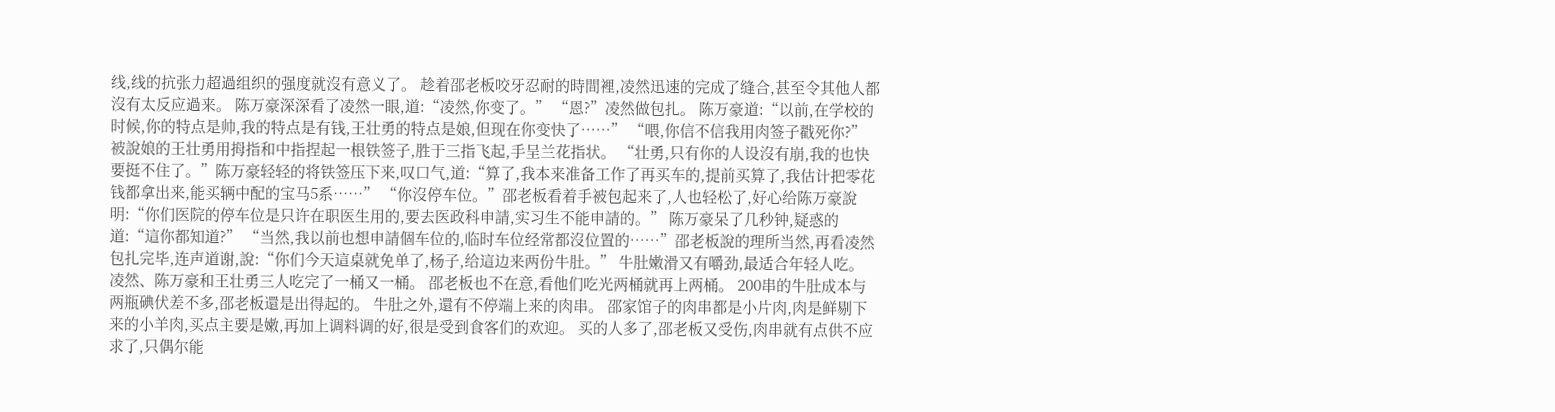线,线的抗张力超過组织的强度就沒有意义了。 趁着邵老板咬牙忍耐的時間裡,凌然迅速的完成了缝合,甚至令其他人都沒有太反应過来。 陈万豪深深看了凌然一眼,道:“凌然,你变了。” “恩?”凌然做包扎。 陈万豪道:“以前,在学校的时候,你的特点是帅,我的特点是有钱,王壮勇的特点是娘,但现在你变快了……” “喂,你信不信我用肉签子戳死你?”被說娘的王壮勇用拇指和中指捏起一根铁签子,胜于三指飞起,手呈兰花指状。 “壮勇,只有你的人设沒有崩,我的也快要挺不住了。”陈万豪轻轻的将铁签压下来,叹口气,道:“算了,我本来准备工作了再买车的,提前买算了,我估计把零花钱都拿出来,能买辆中配的宝马5系……” “你沒停车位。”邵老板看着手被包起来了,人也轻松了,好心给陈万豪說明:“你们医院的停车位是只许在职医生用的,要去医政科申請,实习生不能申請的。” 陈万豪呆了几秒钟,疑惑的道:“這你都知道?” “当然,我以前也想申請個车位的,临时车位经常都沒位置的……”邵老板說的理所当然,再看凌然包扎完毕,连声道谢,說:“你们今天這桌就免单了,杨子,给這边来两份牛肚。” 牛肚嫩滑又有嚼劲,最适合年轻人吃。 凌然、陈万豪和王壮勇三人吃完了一桶又一桶。 邵老板也不在意,看他们吃光两桶就再上两桶。 200串的牛肚成本与两瓶碘伏差不多,邵老板還是出得起的。 牛肚之外,還有不停端上来的肉串。 邵家馆子的肉串都是小片肉,肉是鲜剔下来的小羊肉,买点主要是嫩,再加上调料调的好,很是受到食客们的欢迎。 买的人多了,邵老板又受伤,肉串就有点供不应求了,只偶尔能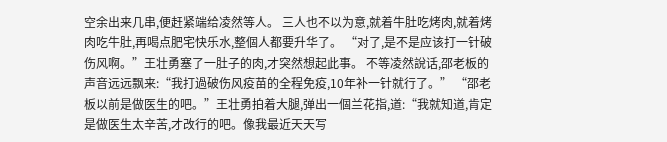空余出来几串,便赶紧端给凌然等人。 三人也不以为意,就着牛肚吃烤肉,就着烤肉吃牛肚,再喝点肥宅快乐水,整個人都要升华了。 “对了,是不是应该打一针破伤风啊。”王壮勇塞了一肚子的肉,才突然想起此事。 不等凌然說话,邵老板的声音远远飘来:“我打過破伤风疫苗的全程免疫,10年补一针就行了。” “邵老板以前是做医生的吧。”王壮勇拍着大腿,弹出一個兰花指,道:“我就知道,肯定是做医生太辛苦,才改行的吧。像我最近天天写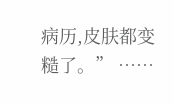病历,皮肤都变糙了。” ……